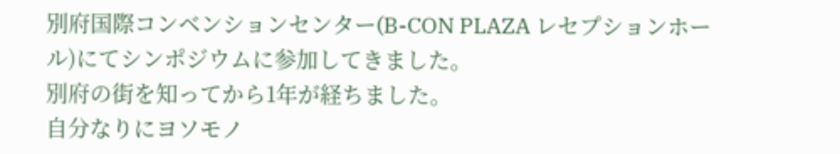別府国際コンベンションセンター(B-CON PLAZA レセプションホール)にてシンポジウムに参加してきました。
別府の街を知ってから1年が経ちました。
自分なりにヨソモノ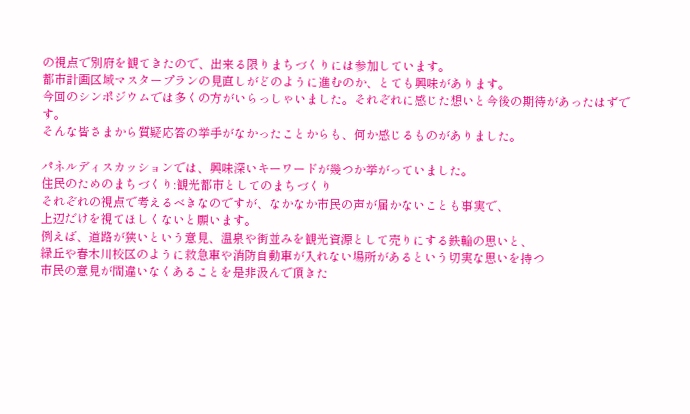の視点で別府を観てきたので、出来る限りまちづくりには参加しています。
都市計画区域マスタープランの見直しがどのように進むのか、とても興味があります。
今回のシンポジウムでは多くの方がいらっしゃいました。それぞれに感じた想いと今後の期待があったはずです。
そんな皆さまから質疑応答の挙手がなかったことからも、何か感じるものがありました。

パネルディスカッションでは、興味深いキーワードが幾つか挙がっていました。
住民のためのまちづくり:観光都市としてのまちづくり
それぞれの視点で考えるべきなのですが、なかなか市民の声が届かないことも事実で、
上辺だけを視てほしくないと願います。
例えば、道路が狭いという意見、温泉や街並みを観光資源として売りにする鉄輪の思いと、
緑丘や春木川校区のように救急車や消防自動車が入れない場所があるという切実な思いを持つ
市民の意見が間違いなくあることを是非汲んで頂きた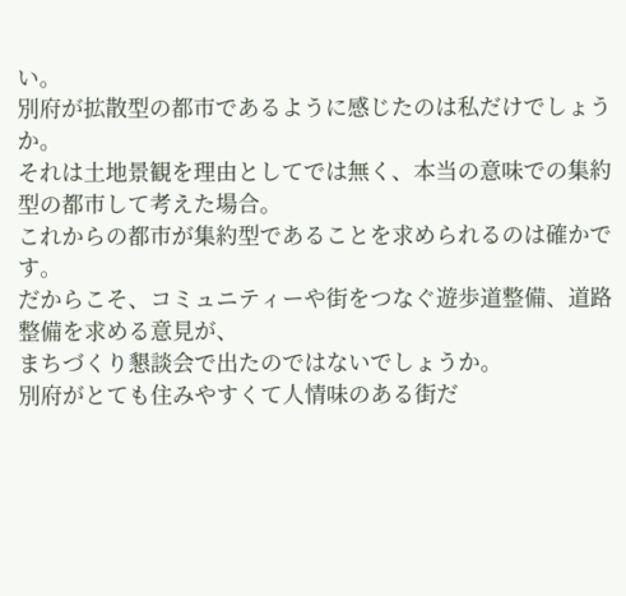い。
別府が拡散型の都市であるように感じたのは私だけでしょうか。
それは土地景観を理由としてでは無く、本当の意味での集約型の都市して考えた場合。
これからの都市が集約型であることを求められるのは確かです。
だからこそ、コミュニティーや街をつなぐ遊歩道整備、道路整備を求める意見が、
まちづくり懇談会で出たのではないでしょうか。
別府がとても住みやすくて人情味のある街だ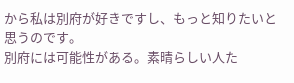から私は別府が好きですし、もっと知りたいと思うのです。
別府には可能性がある。素晴らしい人た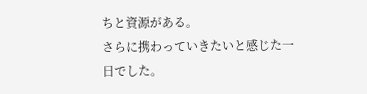ちと資源がある。
さらに携わっていきたいと感じた一日でした。